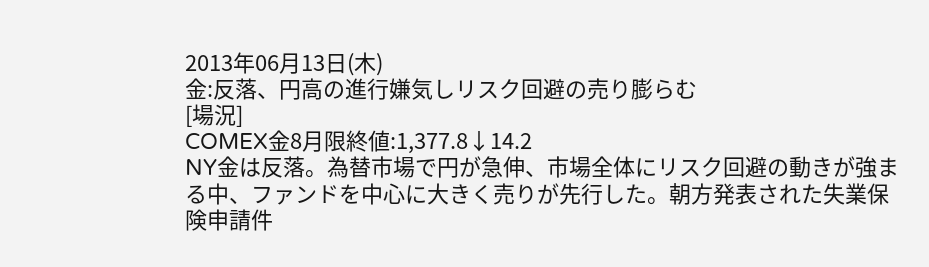2013年06月13日(木)
金:反落、円高の進行嫌気しリスク回避の売り膨らむ
[場況]
COMEX金8月限終値:1,377.8↓14.2
NY金は反落。為替市場で円が急伸、市場全体にリスク回避の動きが強まる中、ファンドを中心に大きく売りが先行した。朝方発表された失業保険申請件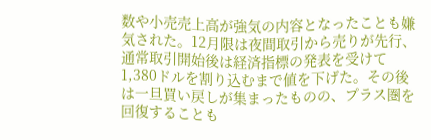数や小売売上高が強気の内容となったことも嫌気された。12月限は夜間取引から売りが先行、通常取引開始後は経済指標の発表を受けて1,380ドルを割り込むまで値を下げた。その後は一旦買い戻しが集まったものの、プラス圏を回復することも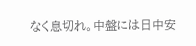なく息切れ。中盤には日中安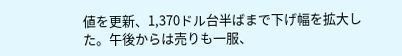値を更新、1,370ドル台半ばまで下げ幅を拡大した。午後からは売りも一服、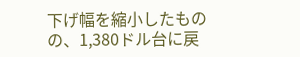下げ幅を縮小したものの、1,380ドル台に戻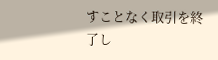すことなく取引を終了し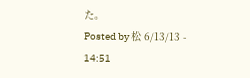た。
Posted by 松 6/13/13 - 14:51